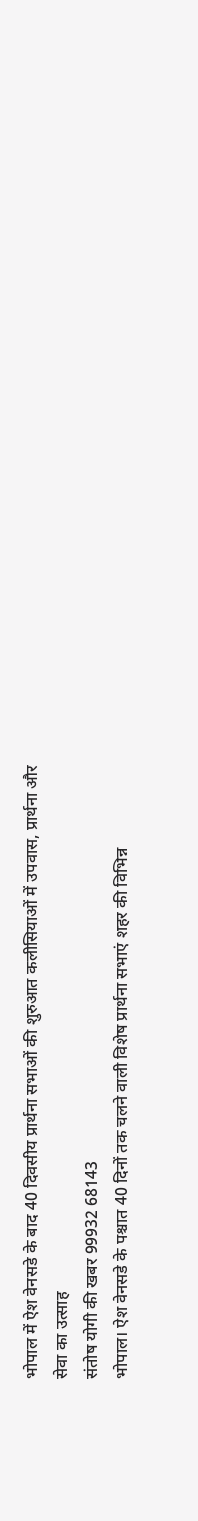भोपाल में ऐश वेनसडे के बाद 40 दिवसीय प्रार्थना सभाओं की शुरुआत कलीसियाओं में उपवास, प्रार्थना और सेवा का उत्साह
संतोष योगी की खबर 99932 68143
भोपाल। ऐश वेनसडे के पश्चात 40 दिनों तक चलने वाली विशेष प्रार्थना सभाएं शहर की विभिन्न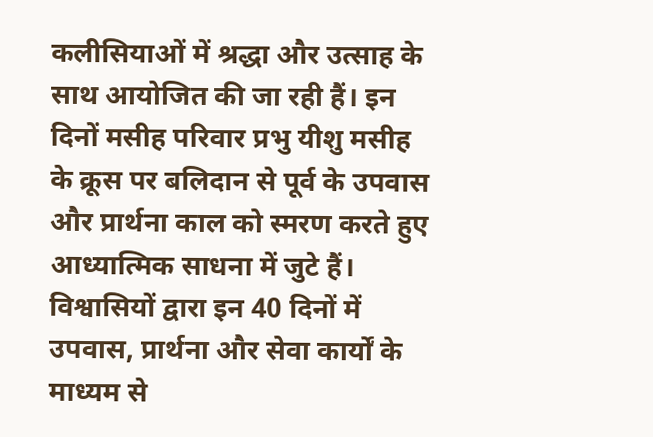कलीसियाओं में श्रद्धा और उत्साह के साथ आयोजित की जा रही हैं। इन दिनों मसीह परिवार प्रभु यीशु मसीह के क्रूस पर बलिदान से पूर्व के उपवास और प्रार्थना काल को स्मरण करते हुए आध्यात्मिक साधना में जुटे हैं।
विश्वासियों द्वारा इन 40 दिनों में उपवास, प्रार्थना और सेवा कार्यों के माध्यम से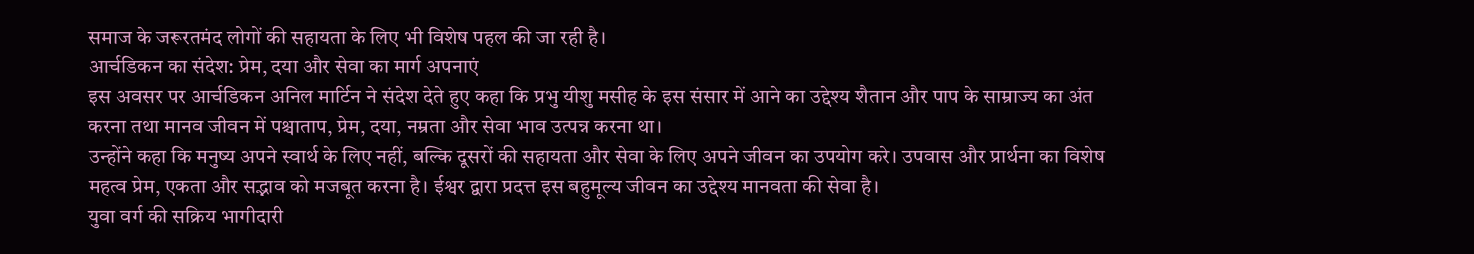समाज के जरूरतमंद लोगों की सहायता के लिए भी विशेष पहल की जा रही है।
आर्चडिकन का संदेश: प्रेम, दया और सेवा का मार्ग अपनाएं
इस अवसर पर आर्चडिकन अनिल मार्टिन ने संदेश देते हुए कहा कि प्रभु यीशु मसीह के इस संसार में आने का उद्देश्य शैतान और पाप के साम्राज्य का अंत करना तथा मानव जीवन में पश्चाताप, प्रेम, दया, नम्रता और सेवा भाव उत्पन्न करना था।
उन्होंने कहा कि मनुष्य अपने स्वार्थ के लिए नहीं, बल्कि दूसरों की सहायता और सेवा के लिए अपने जीवन का उपयोग करे। उपवास और प्रार्थना का विशेष महत्व प्रेम, एकता और सद्भाव को मजबूत करना है। ईश्वर द्वारा प्रदत्त इस बहुमूल्य जीवन का उद्देश्य मानवता की सेवा है।
युवा वर्ग की सक्रिय भागीदारी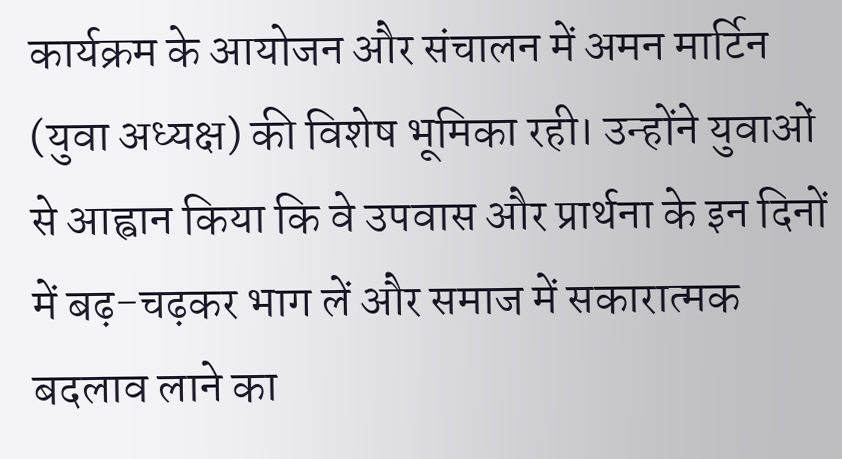कार्यक्रम के आयोजन और संचालन में अमन मार्टिन (युवा अध्यक्ष) की विशेष भूमिका रही। उन्होंने युवाओं से आह्वान किया कि वे उपवास और प्रार्थना के इन दिनों में बढ़-चढ़कर भाग लें और समाज में सकारात्मक बदलाव लाने का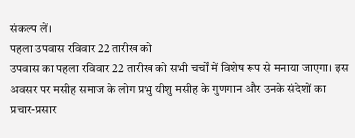संकल्प लें।
पहला उपवास रविवार 22 तारीख को
उपवास का पहला रविवार 22 तारीख को सभी चर्चों में विशेष रूप से मनाया जाएगा। इस अवसर पर मसीह समाज के लोग प्रभु यीशु मसीह के गुणगान और उनके संदेशों का प्रचार-प्रसार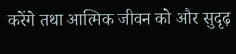करेंगे तथा आत्मिक जीवन को और सुदृढ़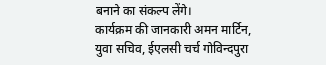बनाने का संकल्प लेंगे।
कार्यक्रम की जानकारी अमन मार्टिन, युवा सचिव, ईएलसी चर्च गोविन्दपुरा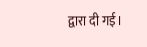द्वारा दी गई।